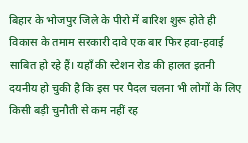बिहार के भोजपुर जिले के पीरो में बारिश शुरू होते ही विकास के तमाम सरकारी दावे एक बार फिर हवा-हवाई साबित हो रहे हैं। यहाँ की स्टेशन रोड की हालत इतनी दयनीय हो चुकी है कि इस पर पैदल चलना भी लोगों के लिए किसी बड़ी चुनौती से कम नहीं रह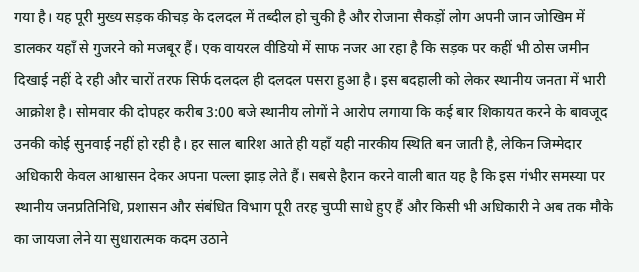गया है। यह पूरी मुख्य सड़क कीचड़ के दलदल में तब्दील हो चुकी है और रोजाना सैकड़ों लोग अपनी जान जोखिम में डालकर यहाँ से गुजरने को मजबूर हैं। एक वायरल वीडियो में साफ नजर आ रहा है कि सड़क पर कहीं भी ठोस जमीन दिखाई नहीं दे रही और चारों तरफ सिर्फ दलदल ही दलदल पसरा हुआ है। इस बदहाली को लेकर स्थानीय जनता में भारी आक्रोश है। सोमवार की दोपहर करीब 3:00 बजे स्थानीय लोगों ने आरोप लगाया कि कई बार शिकायत करने के बावजूद उनकी कोई सुनवाई नहीं हो रही है। हर साल बारिश आते ही यहाँ यही नारकीय स्थिति बन जाती है, लेकिन जिम्मेदार अधिकारी केवल आश्वासन देकर अपना पल्ला झाड़ लेते हैं। सबसे हैरान करने वाली बात यह है कि इस गंभीर समस्या पर स्थानीय जनप्रतिनिधि, प्रशासन और संबंधित विभाग पूरी तरह चुप्पी साधे हुए हैं और किसी भी अधिकारी ने अब तक मौके का जायजा लेने या सुधारात्मक कदम उठाने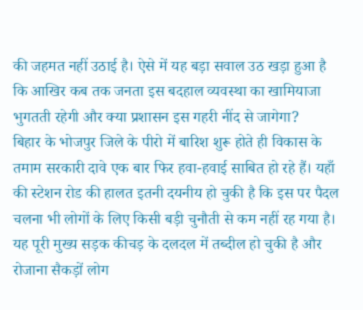की जहमत नहीं उठाई है। ऐसे में यह बड़ा सवाल उठ खड़ा हुआ है कि आखिर कब तक जनता इस बदहाल व्यवस्था का खामियाजा भुगतती रहेगी और क्या प्रशासन इस गहरी नींद से जागेगा?
बिहार के भोजपुर जिले के पीरो में बारिश शुरू होते ही विकास के तमाम सरकारी दावे एक बार फिर हवा-हवाई साबित हो रहे हैं। यहाँ की स्टेशन रोड की हालत इतनी दयनीय हो चुकी है कि इस पर पैदल चलना भी लोगों के लिए किसी बड़ी चुनौती से कम नहीं रह गया है। यह पूरी मुख्य सड़क कीचड़ के दलदल में तब्दील हो चुकी है और रोजाना सैकड़ों लोग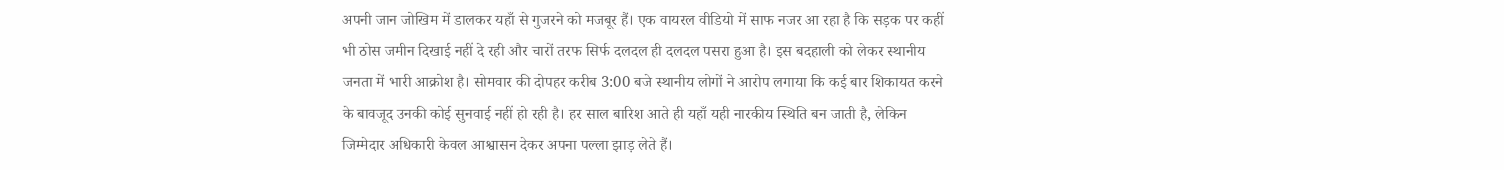अपनी जान जोखिम में डालकर यहाँ से गुजरने को मजबूर हैं। एक वायरल वीडियो में साफ नजर आ रहा है कि सड़क पर कहीं भी ठोस जमीन दिखाई नहीं दे रही और चारों तरफ सिर्फ दलदल ही दलदल पसरा हुआ है। इस बदहाली को लेकर स्थानीय जनता में भारी आक्रोश है। सोमवार की दोपहर करीब 3:00 बजे स्थानीय लोगों ने आरोप लगाया कि कई बार शिकायत करने के बावजूद उनकी कोई सुनवाई नहीं हो रही है। हर साल बारिश आते ही यहाँ यही नारकीय स्थिति बन जाती है, लेकिन जिम्मेदार अधिकारी केवल आश्वासन देकर अपना पल्ला झाड़ लेते हैं।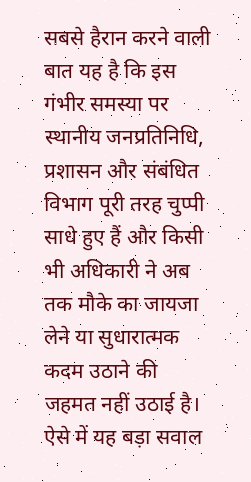सबसे हैरान करने वाली बात यह है कि इस गंभीर समस्या पर स्थानीय जनप्रतिनिधि, प्रशासन और संबंधित विभाग पूरी तरह चुप्पी साधे हुए हैं और किसी भी अधिकारी ने अब तक मौके का जायजा लेने या सुधारात्मक कदम उठाने की जहमत नहीं उठाई है। ऐसे में यह बड़ा सवाल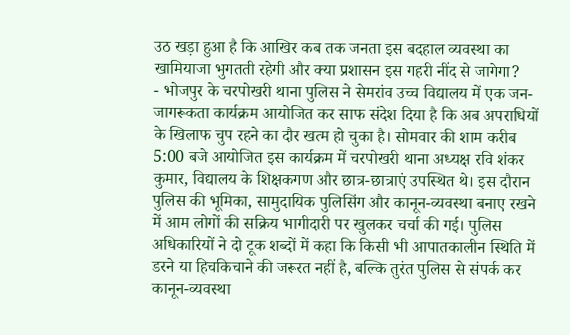उठ खड़ा हुआ है कि आखिर कब तक जनता इस बदहाल व्यवस्था का खामियाजा भुगतती रहेगी और क्या प्रशासन इस गहरी नींद से जागेगा?
- भोजपुर के चरपोखरी थाना पुलिस ने सेमरांव उच्च विद्यालय में एक जन-जागरूकता कार्यक्रम आयोजित कर साफ संदेश दिया है कि अब अपराधियों के खिलाफ चुप रहने का दौर खत्म हो चुका है। सोमवार की शाम करीब 5:00 बजे आयोजित इस कार्यक्रम में चरपोखरी थाना अध्यक्ष रवि शंकर कुमार, विद्यालय के शिक्षकगण और छात्र-छात्राएं उपस्थित थे। इस दौरान पुलिस की भूमिका, सामुदायिक पुलिसिंग और कानून-व्यवस्था बनाए रखने में आम लोगों की सक्रिय भागीदारी पर खुलकर चर्चा की गई। पुलिस अधिकारियों ने दो टूक शब्दों में कहा कि किसी भी आपातकालीन स्थिति में डरने या हिचकिचाने की जरूरत नहीं है, बल्कि तुरंत पुलिस से संपर्क कर कानून-व्यवस्था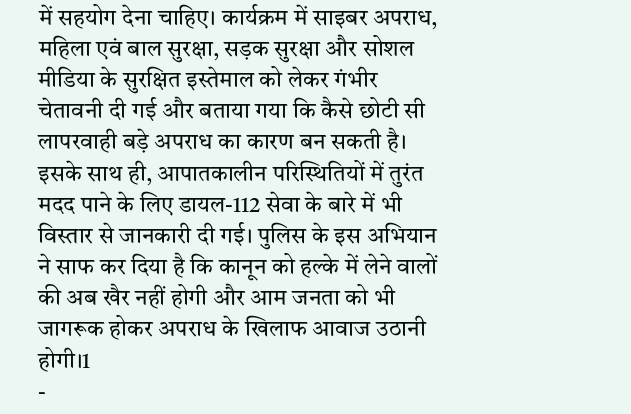में सहयोग देना चाहिए। कार्यक्रम में साइबर अपराध, महिला एवं बाल सुरक्षा, सड़क सुरक्षा और सोशल मीडिया के सुरक्षित इस्तेमाल को लेकर गंभीर चेतावनी दी गई और बताया गया कि कैसे छोटी सी लापरवाही बड़े अपराध का कारण बन सकती है। इसके साथ ही, आपातकालीन परिस्थितियों में तुरंत मदद पाने के लिए डायल-112 सेवा के बारे में भी विस्तार से जानकारी दी गई। पुलिस के इस अभियान ने साफ कर दिया है कि कानून को हल्के में लेने वालों की अब खैर नहीं होगी और आम जनता को भी जागरूक होकर अपराध के खिलाफ आवाज उठानी होगी।1
-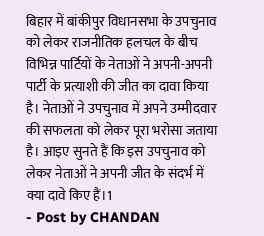बिहार में बांकीपुर विधानसभा के उपचुनाव को लेकर राजनीतिक हलचल के बीच विभिन्न पार्टियों के नेताओं ने अपनी-अपनी पार्टी के प्रत्याशी की जीत का दावा किया है। नेताओं ने उपचुनाव में अपने उम्मीदवार की सफलता को लेकर पूरा भरोसा जताया है। आइए सुनते हैं कि इस उपचुनाव को लेकर नेताओं ने अपनी जीत के संदर्भ में क्या दावे किए हैं।1
- Post by CHANDAN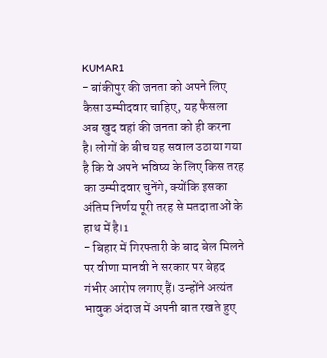KUMAR1
- बांकीपुर की जनता को अपने लिए कैसा उम्मीदवार चाहिए, यह फैसला अब खुद वहां की जनता को ही करना है। लोगों के बीच यह सवाल उठाया गया है कि वे अपने भविष्य के लिए किस तरह का उम्मीदवार चुनेंगे, क्योंकि इसका अंतिम निर्णय पूरी तरह से मतदाताओं के हाथ में है।1
- बिहार में गिरफ्तारी के बाद बेल मिलने पर वीणा मानवी ने सरकार पर बेहद गंभीर आरोप लगाए हैं। उन्होंने अत्यंत भावुक अंदाज में अपनी बात रखते हुए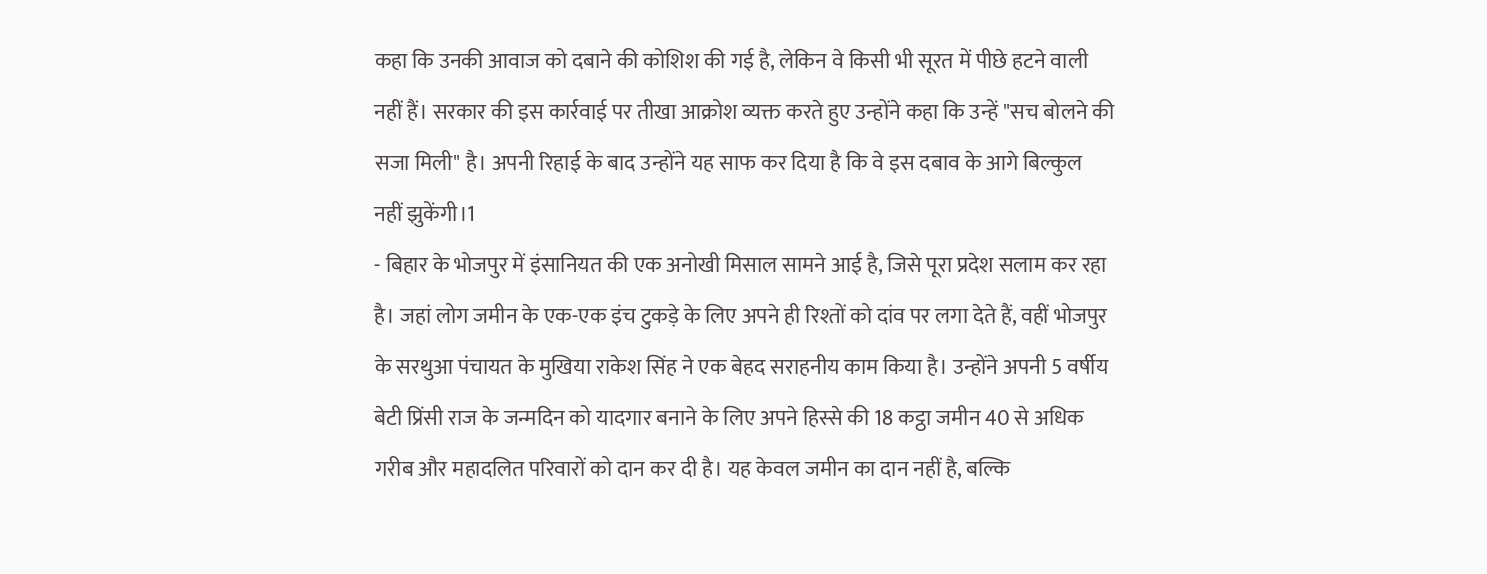कहा कि उनकी आवाज को दबाने की कोशिश की गई है, लेकिन वे किसी भी सूरत में पीछे हटने वाली नहीं हैं। सरकार की इस कार्रवाई पर तीखा आक्रोश व्यक्त करते हुए उन्होंने कहा कि उन्हें "सच बोलने की सजा मिली" है। अपनी रिहाई के बाद उन्होंने यह साफ कर दिया है कि वे इस दबाव के आगे बिल्कुल नहीं झुकेंगी।1
- बिहार के भोजपुर में इंसानियत की एक अनोखी मिसाल सामने आई है, जिसे पूरा प्रदेश सलाम कर रहा है। जहां लोग जमीन के एक-एक इंच टुकड़े के लिए अपने ही रिश्तों को दांव पर लगा देते हैं, वहीं भोजपुर के सरथुआ पंचायत के मुखिया राकेश सिंह ने एक बेहद सराहनीय काम किया है। उन्होंने अपनी 5 वर्षीय बेटी प्रिंसी राज के जन्मदिन को यादगार बनाने के लिए अपने हिस्से की 18 कट्ठा जमीन 40 से अधिक गरीब और महादलित परिवारों को दान कर दी है। यह केवल जमीन का दान नहीं है, बल्कि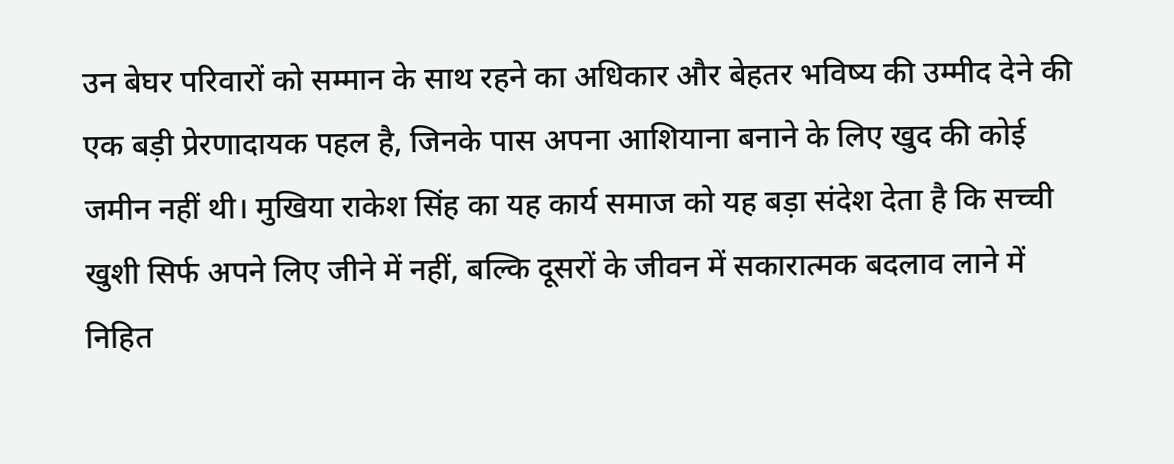उन बेघर परिवारों को सम्मान के साथ रहने का अधिकार और बेहतर भविष्य की उम्मीद देने की एक बड़ी प्रेरणादायक पहल है, जिनके पास अपना आशियाना बनाने के लिए खुद की कोई जमीन नहीं थी। मुखिया राकेश सिंह का यह कार्य समाज को यह बड़ा संदेश देता है कि सच्ची खुशी सिर्फ अपने लिए जीने में नहीं, बल्कि दूसरों के जीवन में सकारात्मक बदलाव लाने में निहित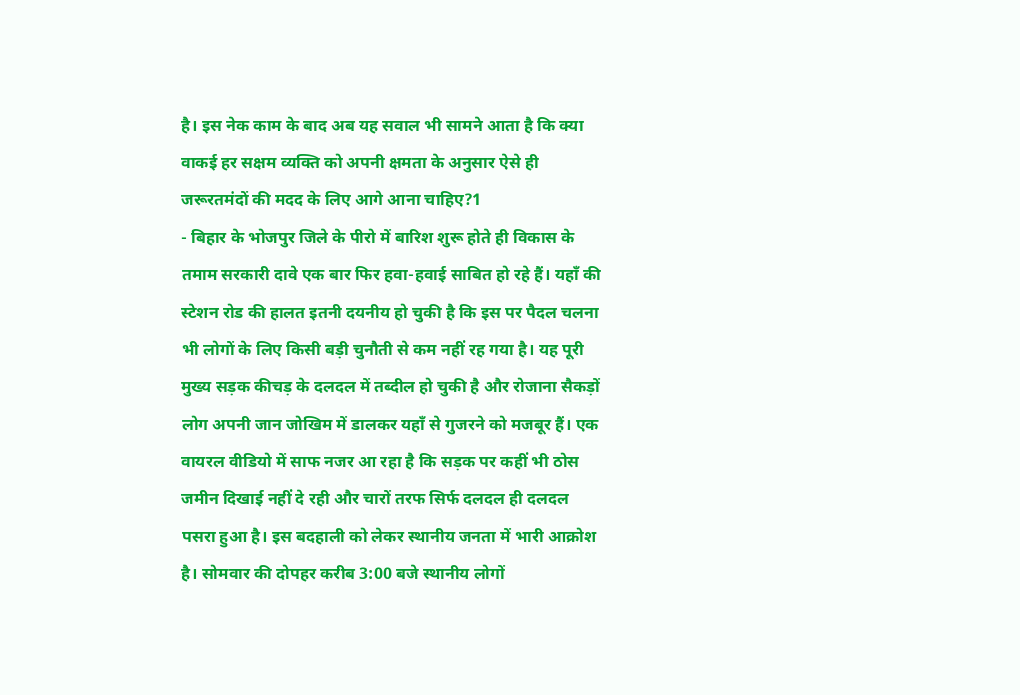है। इस नेक काम के बाद अब यह सवाल भी सामने आता है कि क्या वाकई हर सक्षम व्यक्ति को अपनी क्षमता के अनुसार ऐसे ही जरूरतमंदों की मदद के लिए आगे आना चाहिए?1
- बिहार के भोजपुर जिले के पीरो में बारिश शुरू होते ही विकास के तमाम सरकारी दावे एक बार फिर हवा-हवाई साबित हो रहे हैं। यहाँ की स्टेशन रोड की हालत इतनी दयनीय हो चुकी है कि इस पर पैदल चलना भी लोगों के लिए किसी बड़ी चुनौती से कम नहीं रह गया है। यह पूरी मुख्य सड़क कीचड़ के दलदल में तब्दील हो चुकी है और रोजाना सैकड़ों लोग अपनी जान जोखिम में डालकर यहाँ से गुजरने को मजबूर हैं। एक वायरल वीडियो में साफ नजर आ रहा है कि सड़क पर कहीं भी ठोस जमीन दिखाई नहीं दे रही और चारों तरफ सिर्फ दलदल ही दलदल पसरा हुआ है। इस बदहाली को लेकर स्थानीय जनता में भारी आक्रोश है। सोमवार की दोपहर करीब 3:00 बजे स्थानीय लोगों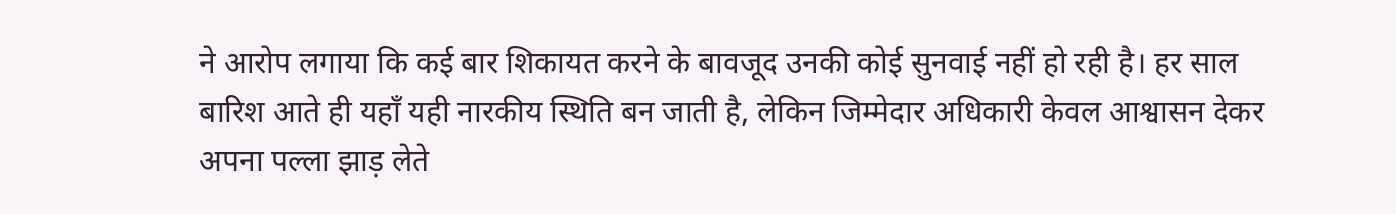ने आरोप लगाया कि कई बार शिकायत करने के बावजूद उनकी कोई सुनवाई नहीं हो रही है। हर साल बारिश आते ही यहाँ यही नारकीय स्थिति बन जाती है, लेकिन जिम्मेदार अधिकारी केवल आश्वासन देकर अपना पल्ला झाड़ लेते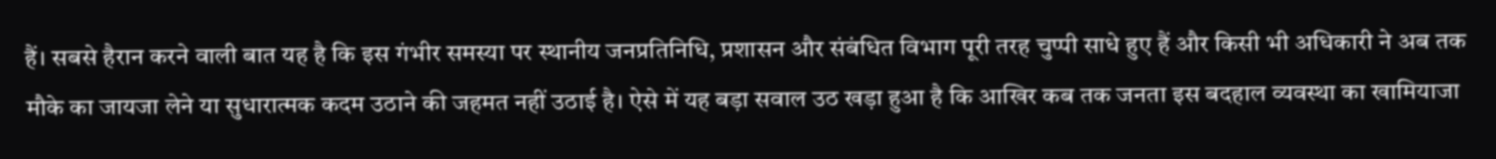हैं। सबसे हैरान करने वाली बात यह है कि इस गंभीर समस्या पर स्थानीय जनप्रतिनिधि, प्रशासन और संबंधित विभाग पूरी तरह चुप्पी साधे हुए हैं और किसी भी अधिकारी ने अब तक मौके का जायजा लेने या सुधारात्मक कदम उठाने की जहमत नहीं उठाई है। ऐसे में यह बड़ा सवाल उठ खड़ा हुआ है कि आखिर कब तक जनता इस बदहाल व्यवस्था का खामियाजा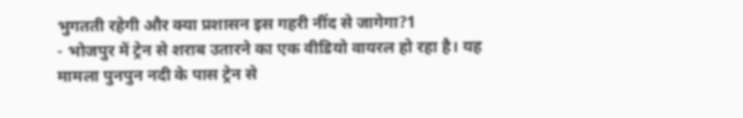भुगतती रहेगी और क्या प्रशासन इस गहरी नींद से जागेगा?1
- भोजपुर में ट्रेन से शराब उतारने का एक वीडियो वायरल हो रहा है। यह मामला पुनपुन नदी के पास ट्रेन से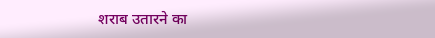शराब उतारने का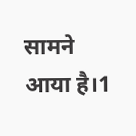सामने आया है।1